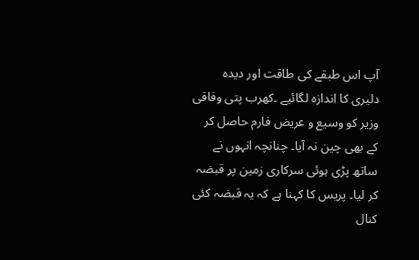آپ اس طبقے کی طاقت اور دیدہ دلیری کا اندازہ لگائیے ۔کھرب پتی وفاقی وزیر کو وسیع و عریض فارم حاصل کر کے بھی چین نہ آیا۔ چنانچہ انہوں نے ساتھ پڑی ہوئی سرکاری زمین پر قبضہ کر لیا۔ پریس کا کہنا ہے کہ یہ قبضہ کئی کنال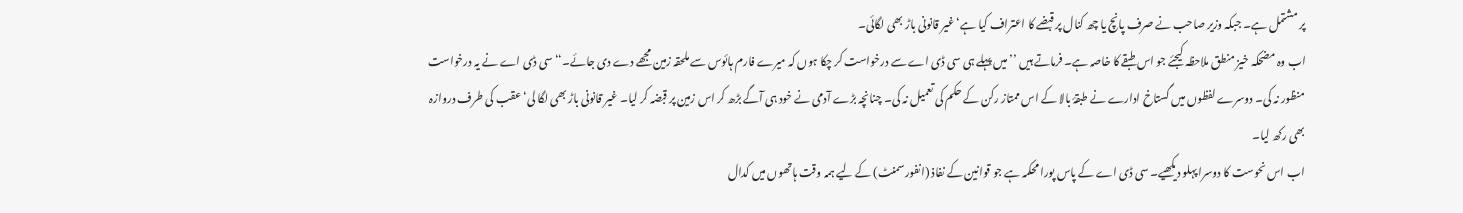پر مشتمل ہے۔ جبکہ وزیر صاحب نے صرف پانچ یا چھ کنال پر قبضے کا اعتراف کیا ہے‘ غیر قانونی باڑ بھی لگائی۔
اب وہ مضحکہ خیز منطق ملاحظہ کیجئے جو اس طبقے کا خاصہ ہے۔ فرماتے ہیں ’’میں پہلے ہی سی ڈی اے سے درخواست کر چکا ہوں کہ میرے فارم ہائوس سے ملحقہ زمین مجھے دے دی جائے۔‘‘ سی ڈی اے نے یہ درخواست منظور نہ کی۔ دوسرے لفظوں میں گستاخ ادارے نے طبقۂ بالا کے اس ممتاز رکن کے حکم کی تعمیل نہ کی۔ چنانچہ بڑے آدمی نے خود ہی آگے بڑھ کر اس زمین پر قبضہ کر لیا۔ غیر قانونی باڑ بھی لگا لی‘ عقب کی طرف دروازہ بھی رکھ لیا۔
اب اس نحوست کا دوسرا پہلو دیکھیے۔ سی ڈی اے کے پاس پورا محکمہ ہے جو قوانین کے نفاذ (انفورسمنٹ) کے لیے ہمہ وقت ہاتھوں میں کدال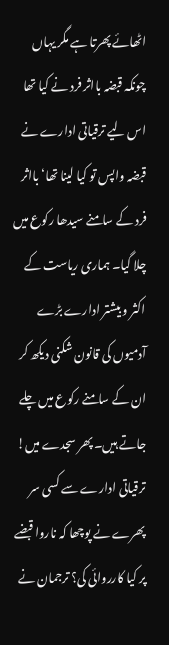اٹھائے پھرتا ہے مگر یہاں چونکہ قبضہ بااثر فرد نے کیا تھا اس لیے ترقیاتی ادارے نے قبضہ واپس تو کیا لینا تھا‘ بااثر فرد کے سامنے سیدھا رکوع میں چلا گیا۔ ہماری ریاست کے اکثر و بیشتر ادارے بڑے آدمیوں کی قانون شکنی دیکھ کر ان کے سامنے رکوع میں چلے جاتے ہیں۔ پھر سجدے میں! ترقیاتی ادارے سے کسی سر پھرے نے پوچھا کہ ناروا قبضے پر کیا کارروائی کی؟ ترجمان نے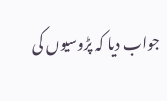جواب دیا کہ پڑوسیوں کی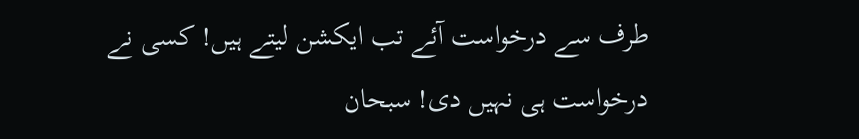طرف سے درخواست آئے تب ایکشن لیتے ہیں! کسی نے درخواست ہی نہیں دی! سبحان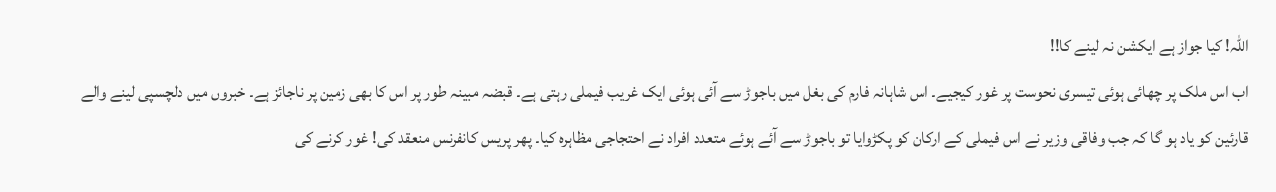اللہ! کیا جواز ہے ایکشن نہ لینے کا!!
اب اس ملک پر چھائی ہوئی تیسری نحوست پر غور کیجیے۔ اس شاہانہ فارم کی بغل میں باجوڑ سے آئی ہوئی ایک غریب فیملی رہتی ہے۔ قبضہ مبینہ طور پر اس کا بھی زمین پر ناجائز ہے۔ خبروں میں دلچسپی لینے والے قارئین کو یاد ہو گا کہ جب وفاقی وزیر نے اس فیملی کے ارکان کو پکڑوایا تو باجوڑ سے آئے ہوئے متعدد افراد نے احتجاجی مظاہرہ کیا۔ پھر پریس کانفرنس منعقد کی! غور کرنے کی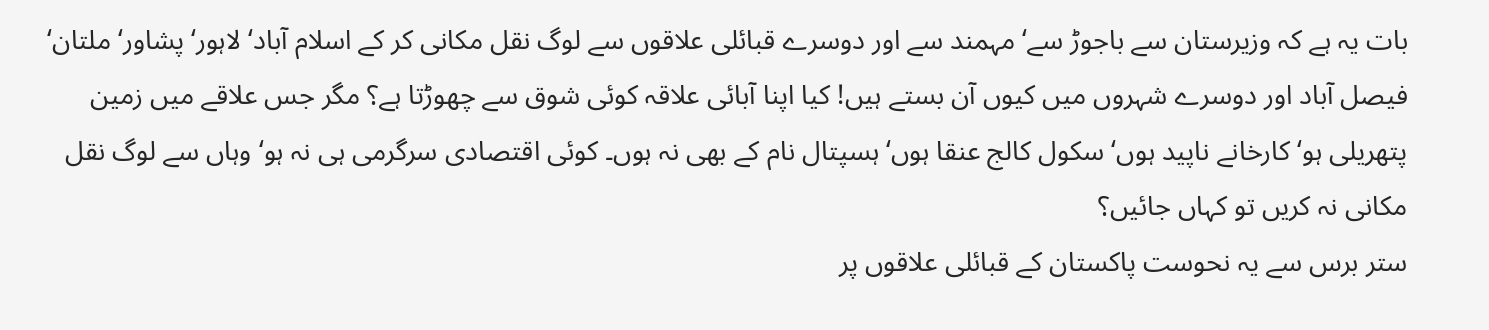بات یہ ہے کہ وزیرستان سے باجوڑ سے‘ مہمند سے اور دوسرے قبائلی علاقوں سے لوگ نقل مکانی کر کے اسلام آباد‘ لاہور‘ پشاور‘ ملتان‘ فیصل آباد اور دوسرے شہروں میں کیوں آن بستے ہیں! کیا اپنا آبائی علاقہ کوئی شوق سے چھوڑتا ہے؟ مگر جس علاقے میں زمین پتھریلی ہو‘ کارخانے ناپید ہوں‘ سکول کالج عنقا ہوں‘ ہسپتال نام کے بھی نہ ہوں۔ کوئی اقتصادی سرگرمی ہی نہ ہو‘ وہاں سے لوگ نقل مکانی نہ کریں تو کہاں جائیں؟
ستر برس سے یہ نحوست پاکستان کے قبائلی علاقوں پر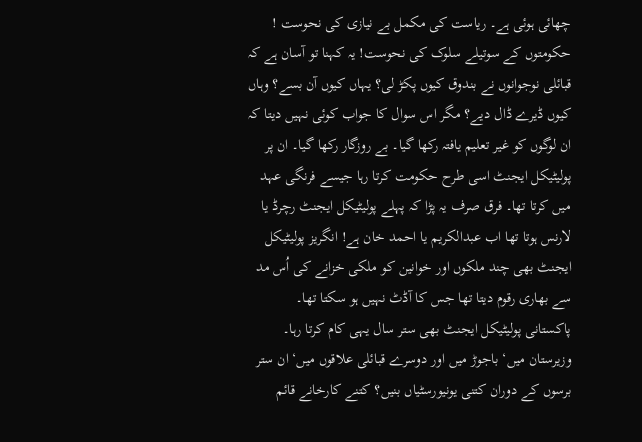چھائی ہوئی ہے۔ ریاست کی مکمل بے نیازی کی نحوست ! حکومتوں کے سوتیلے سلوک کی نحوست! یہ کہنا تو آسان ہے کہ قبائلی نوجوانوں نے بندوق کیوں پکڑ لی؟ یہاں کیوں آن بسے؟ وہاں کیوں ڈیرے ڈال دیے؟ مگر اس سوال کا جواب کوئی نہیں دیتا کہ ان لوگوں کو غیر تعلیم یافتہ رکھا گیا۔ بے روزگار رکھا گیا۔ ان پر پولیٹیکل ایجنٹ اسی طرح حکومت کرتا رہا جیسے فرنگی عہد میں کرتا تھا۔ فرق صرف یہ پڑا کہ پہلے پولیٹیکل ایجنٹ رچرڈ یا لارنس ہوتا تھا اب عبدالکریم یا احمد خان ہے! انگریز پولیٹیکل ایجنٹ بھی چند ملکوں اور خوانین کو ملکی خزانے کی اُس مد سے بھاری رقوم دیتا تھا جس کا آڈٹ نہیں ہو سکتا تھا۔ پاکستانی پولیٹیکل ایجنٹ بھی ستر سال یہی کام کرتا رہا۔ وزیرستان میں‘ باجوڑ میں اور دوسرے قبائلی علاقوں میں‘ ان ستر برسوں کے دوران کتنی یونیورسٹیاں بنیں؟ کتنے کارخانے قائم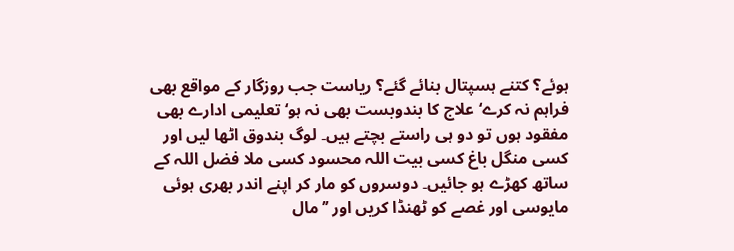ہوئے؟ کتنے ہسپتال بنائے گئے؟ ریاست جب روزگار کے مواقع بھی فراہم نہ کرے‘ علاج کا بندوبست بھی نہ ہو‘ تعلیمی ادارے بھی مفقود ہوں تو دو ہی راستے بچتے ہیں۔ لوگ بندوق اٹھا لیں اور کسی منگل باغ کسی بیت اللہ محسود کسی ملا فضل اللہ کے ساتھ کھڑے ہو جائیں۔ دوسروں کو مار کر اپنے اندر بھری ہوئی مایوسی اور غصے کو ٹھنڈا کریں اور ’’مال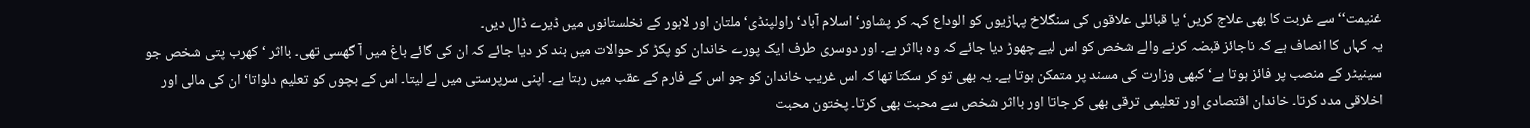غنیمت‘‘ سے غربت کا بھی علاج کریں‘ یا قبائلی علاقوں کی سنگلاخ پہاڑیوں کو الوداع کہہ کر پشاور‘ اسلام آباد‘ راولپنڈی‘ ملتان اور لاہور کے نخلستانوں میں ڈیرے ڈال دیں۔
یہ کہاں کا انصاف ہے کہ ناجائز قبضہ کرنے والے شخص کو اس لیے چھوڑ دیا جائے کہ وہ بااثر ہے۔ اور دوسری طرف ایک پورے خاندان کو پکڑ کر حوالات میں بند کر دیا جائے کہ ان کی گائے باغ میں آ گھسی تھی۔ بااثر ‘ کھرب پتی شخص جو سینیٹر کے منصب پر فائز ہوتا ہے‘ کبھی وزارت کی مسند پر متمکن ہوتا ہے۔ یہ بھی تو کر سکتا تھا کہ اس غریب خاندان کو جو اس کے فارم کے عقب میں رہتا ہے۔ اپنی سرپرستی میں لے لیتا۔ اس کے بچوں کو تعلیم دلواتا‘ ان کی مالی اور اخلاقی مدد کرتا۔ خاندان اقتصادی اور تعلیمی ترقی بھی کر جاتا اور بااثر شخص سے محبت بھی کرتا۔ پختون محبت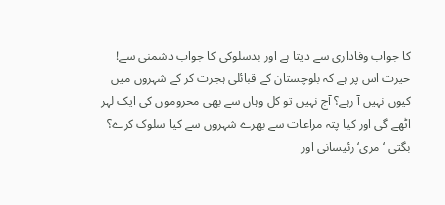کا جواب وفاداری سے دیتا ہے اور بدسلوکی کا جواب دشمنی سے!
حیرت اس پر ہے کہ بلوچستان کے قبائلی ہجرت کر کے شہروں میں کیوں نہیں آ رہے؟ آج نہیں تو کل وہاں سے بھی محروموں کی ایک لہر اٹھے گی اور کیا پتہ مراعات سے بھرے شہروں سے کیا سلوک کرے؟ بگتی ‘ مری‘ رئیسانی اور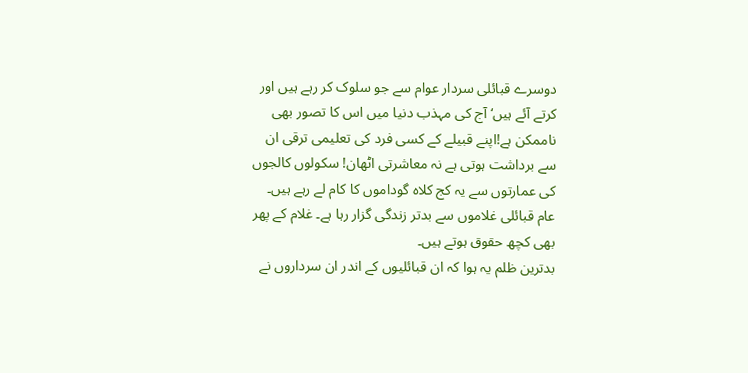دوسرے قبائلی سردار عوام سے جو سلوک کر رہے ہیں اور کرتے آئے ہیں‘ آج کی مہذب دنیا میں اس کا تصور بھی ناممکن ہے!اپنے قبیلے کے کسی فرد کی تعلیمی ترقی ان سے برداشت ہوتی ہے نہ معاشرتی اٹھان! سکولوں کالجوں کی عمارتوں سے یہ کج کلاہ گوداموں کا کام لے رہے ہیں۔ عام قبائلی غلاموں سے بدتر زندگی گزار رہا ہے۔ غلام کے پھر بھی کچھ حقوق ہوتے ہیں۔
بدترین ظلم یہ ہوا کہ ان قبائلیوں کے اندر ان سرداروں نے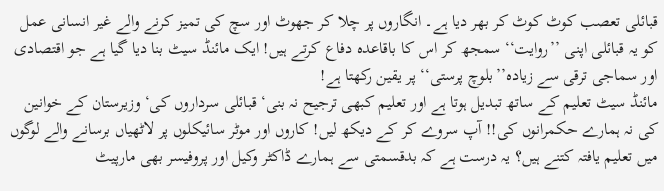قبائلی تعصب کوٹ کوٹ کر بھر دیا ہے۔ انگاروں پر چلا کر جھوٹ اور سچ کی تمیز کرنے والے غیر انسانی عمل کو یہ قبائلی اپنی ’’روایت‘‘سمجھ کر اس کا باقاعدہ دفاع کرتے ہیں! ایک مائنڈ سیٹ بنا دیا گیا ہے جو اقتصادی اور سماجی ترقی سے زیادہ’’بلوچ پرستی‘‘ پر یقین رکھتا ہے!
مائنڈ سیٹ تعلیم کے ساتھ تبدیل ہوتا ہے اور تعلیم کبھی ترجیح نہ بنی‘ قبائلی سرداروں کی‘ وزیرستان کے خوانین کی نہ ہمارے حکمرانوں کی!! آپ سروے کر کے دیکھ لیں! کاروں اور موٹر سائیکلوں پر لاٹھیاں برسانے والے لوگوں میں تعلیم یافتہ کتنے ہیں؟ یہ درست ہے کہ بدقسمتی سے ہمارے ڈاکٹر وکیل اور پروفیسر بھی مارپیٹ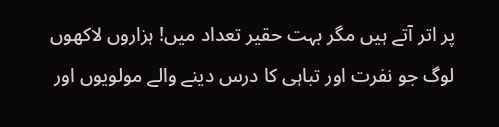پر اتر آتے ہیں مگر بہت حقیر تعداد میں! ہزاروں لاکھوں لوگ جو نفرت اور تباہی کا درس دینے والے مولویوں اور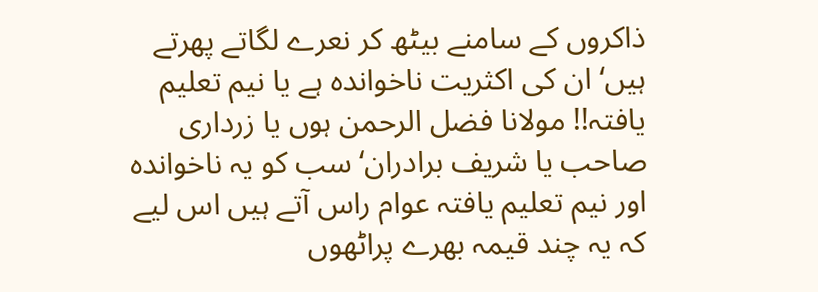ذاکروں کے سامنے بیٹھ کر نعرے لگاتے پھرتے ہیں‘ ان کی اکثریت ناخواندہ ہے یا نیم تعلیم یافتہ!! مولانا فضل الرحمن ہوں یا زرداری صاحب یا شریف برادران‘ سب کو یہ ناخواندہ اور نیم تعلیم یافتہ عوام راس آتے ہیں اس لیے کہ یہ چند قیمہ بھرے پراٹھوں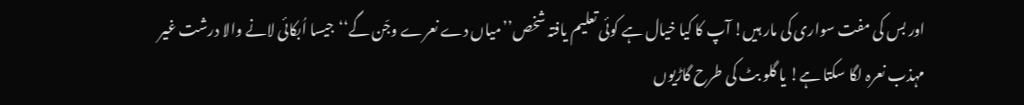اور بس کی مفت سواری کی مار ہیں! آپ کا کیا خیال ہے کوئی تعلیم یافتہ شخص’’میاں دے نعرے وجّن گے‘‘جیسا اُبکائی لانے والا درشت غیر مہذب نعرہ لگا سکتا ہے! یا گلو بٹ کی طرح گاڑیوں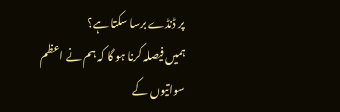پر ڈنڈے برسا سکتا ہے؟
ہمیں فیصلہ کرنا ہو گا کہ ہم نے اعظم سواتیوں کے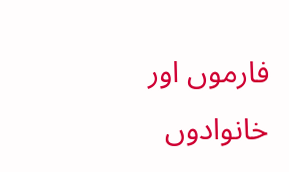فارموں اور خانوادوں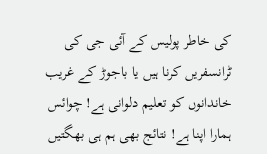کی خاطر پولیس کے آئی جی کی ٹرانسفریں کرنا ہیں یا باجوڑ کے غریب خاندانوں کو تعلیم دلوانی ہے! چوائس ہمارا اپنا ہے! نتائج بھی ہم ہی بھگتیں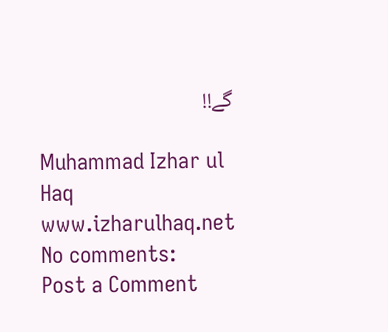گے!!

Muhammad Izhar ul Haq
www.izharulhaq.net
No comments:
Post a Comment